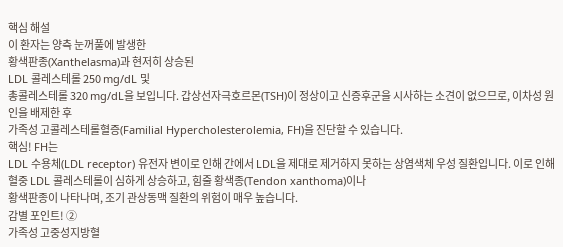핵심 해설
이 환자는 양측 눈꺼풀에 발생한
황색판종(Xanthelasma)과 현저히 상승된
LDL 콜레스테롤 250 mg/dL 및
총콜레스테롤 320 mg/dL을 보입니다. 갑상선자극호르몬(TSH)이 정상이고 신증후군을 시사하는 소견이 없으므로, 이차성 원인을 배제한 후
가족성 고콜레스테롤혈증(Familial Hypercholesterolemia, FH)을 진단할 수 있습니다.
핵심! FH는
LDL 수용체(LDL receptor) 유전자 변이로 인해 간에서 LDL을 제대로 제거하지 못하는 상염색체 우성 질환입니다. 이로 인해 혈중 LDL 콜레스테롤이 심하게 상승하고, 힘줄 황색종(Tendon xanthoma)이나
황색판종이 나타나며, 조기 관상동맥 질환의 위험이 매우 높습니다.
감별 포인트! ②
가족성 고중성지방혈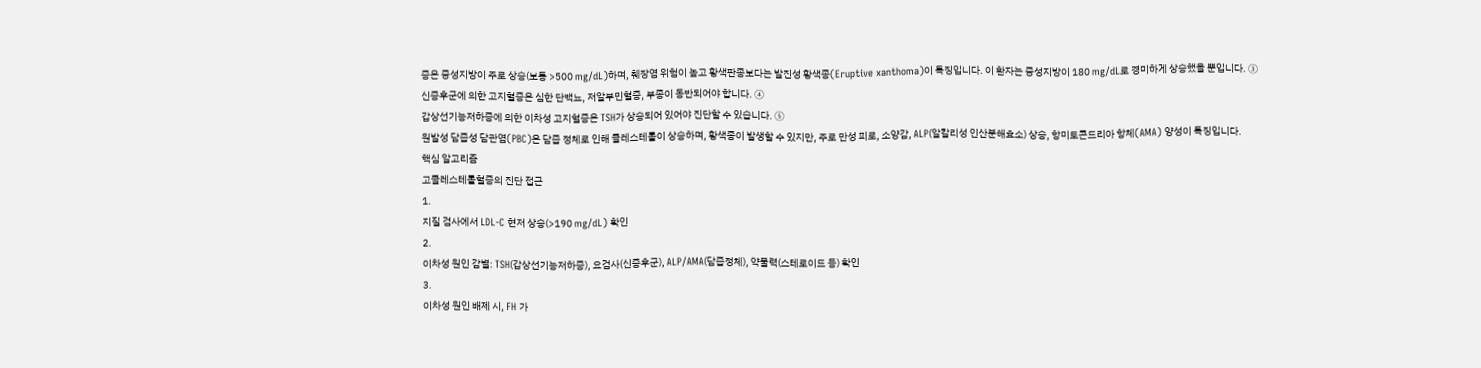증은 중성지방이 주로 상승(보통 >500 mg/dL)하며, 췌장염 위험이 높고 황색판종보다는 발진성 황색종(Eruptive xanthoma)이 특징입니다. 이 환자는 중성지방이 180 mg/dL로 경미하게 상승했을 뿐입니다. ③
신증후군에 의한 고지혈증은 심한 단백뇨, 저알부민혈증, 부종이 동반되어야 합니다. ④
갑상선기능저하증에 의한 이차성 고지혈증은 TSH가 상승되어 있어야 진단할 수 있습니다. ⑤
원발성 담즙성 담관염(PBC)은 담즙 정체로 인해 콜레스테롤이 상승하며, 황색종이 발생할 수 있지만, 주로 만성 피로, 소양감, ALP(알칼리성 인산분해효소) 상승, 항미토콘드리아 항체(AMA) 양성이 특징입니다.
핵심 알고리즘
고콜레스테롤혈증의 진단 접근
1.
지질 검사에서 LDL-C 현저 상승(>190 mg/dL) 확인
2.
이차성 원인 감별: TSH(갑상선기능저하증), 요검사(신증후군), ALP/AMA(담즙정체), 약물력(스테로이드 등) 확인
3.
이차성 원인 배제 시, FH 가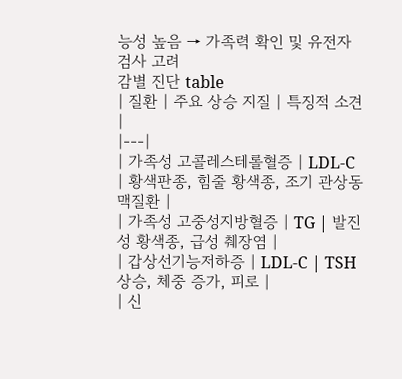능성 높음 → 가족력 확인 및 유전자 검사 고려
감별 진단 table
| 질환 | 주요 상승 지질 | 특징적 소견 |
|---|
| 가족성 고콜레스테롤혈증 | LDL-C | 황색판종, 힘줄 황색종, 조기 관상동맥질환 |
| 가족성 고중성지방혈증 | TG | 발진성 황색종, 급성 췌장염 |
| 갑상선기능저하증 | LDL-C | TSH 상승, 체중 증가, 피로 |
| 신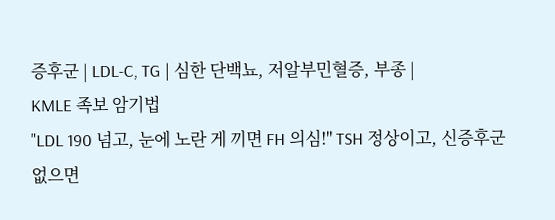증후군 | LDL-C, TG | 심한 단백뇨, 저알부민혈증, 부종 |
KMLE 족보 암기법
"LDL 190 넘고, 눈에 노란 게 끼면 FH 의심!" TSH 정상이고, 신증후군 없으면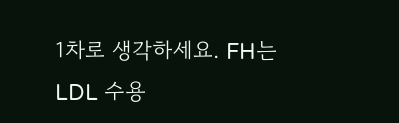1차로 생각하세요. FH는
LDL 수용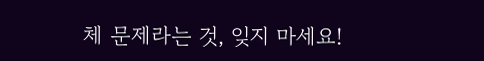체 문제라는 것, 잊지 마세요!